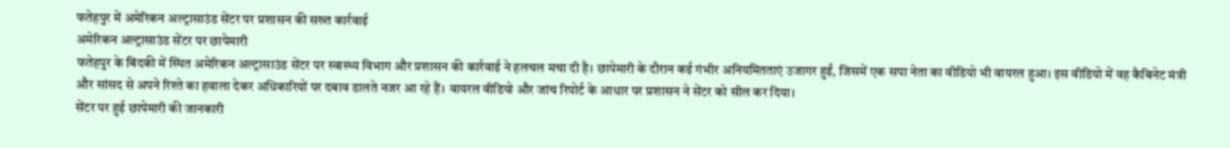फतेहपुर में अमेरिकन अल्ट्रासाउंड सेंटर पर प्रशासन की सख्त कार्रवाई
अमेरिकन अल्ट्रासाउंड सेंटर पर छापेमारी
फतेहपुर के बिंदकी में स्थित अमेरिकन अल्ट्रासाउंड सेंटर पर स्वास्थ्य विभाग और प्रशासन की कार्रवाई ने हलचल मचा दी है। छापेमारी के दौरान कई गंभीर अनियमितताएं उजागर हुईं, जिसमें एक सपा नेता का वीडियो भी वायरल हुआ। इस वीडियो में वह कैबिनेट मंत्री और सांसद से अपने रिश्ते का हवाला देकर अधिकारियों पर दबाव डालते नजर आ रहे हैं। वायरल वीडियो और जांच रिपोर्ट के आधार पर प्रशासन ने सेंटर को सील कर दिया।
सेंटर पर हुई छापेमारी की जानकारी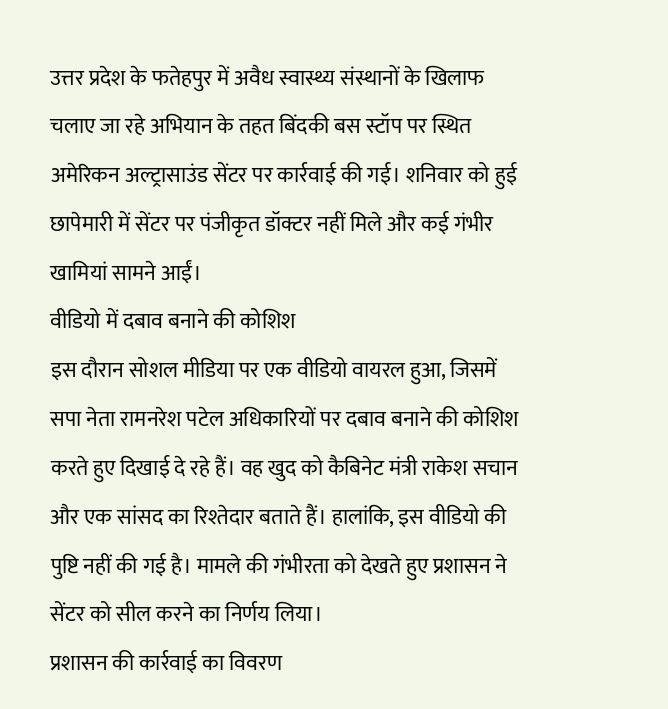उत्तर प्रदेश के फतेहपुर में अवैध स्वास्थ्य संस्थानों के खिलाफ चलाए जा रहे अभियान के तहत बिंदकी बस स्टॉप पर स्थित अमेरिकन अल्ट्रासाउंड सेंटर पर कार्रवाई की गई। शनिवार को हुई छापेमारी में सेंटर पर पंजीकृत डॉक्टर नहीं मिले और कई गंभीर खामियां सामने आईं।
वीडियो में दबाव बनाने की कोशिश
इस दौरान सोशल मीडिया पर एक वीडियो वायरल हुआ, जिसमें सपा नेता रामनरेश पटेल अधिकारियों पर दबाव बनाने की कोशिश करते हुए दिखाई दे रहे हैं। वह खुद को कैबिनेट मंत्री राकेश सचान और एक सांसद का रिश्तेदार बताते हैं। हालांकि, इस वीडियो की पुष्टि नहीं की गई है। मामले की गंभीरता को देखते हुए प्रशासन ने सेंटर को सील करने का निर्णय लिया।
प्रशासन की कार्रवाई का विवरण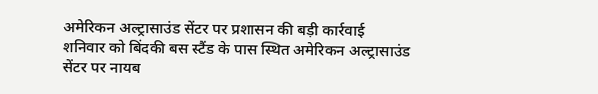अमेरिकन अल्ट्रासाउंड सेंटर पर प्रशासन की बड़ी कार्रवाई
शनिवार को बिंदकी बस स्टैंड के पास स्थित अमेरिकन अल्ट्रासाउंड सेंटर पर नायब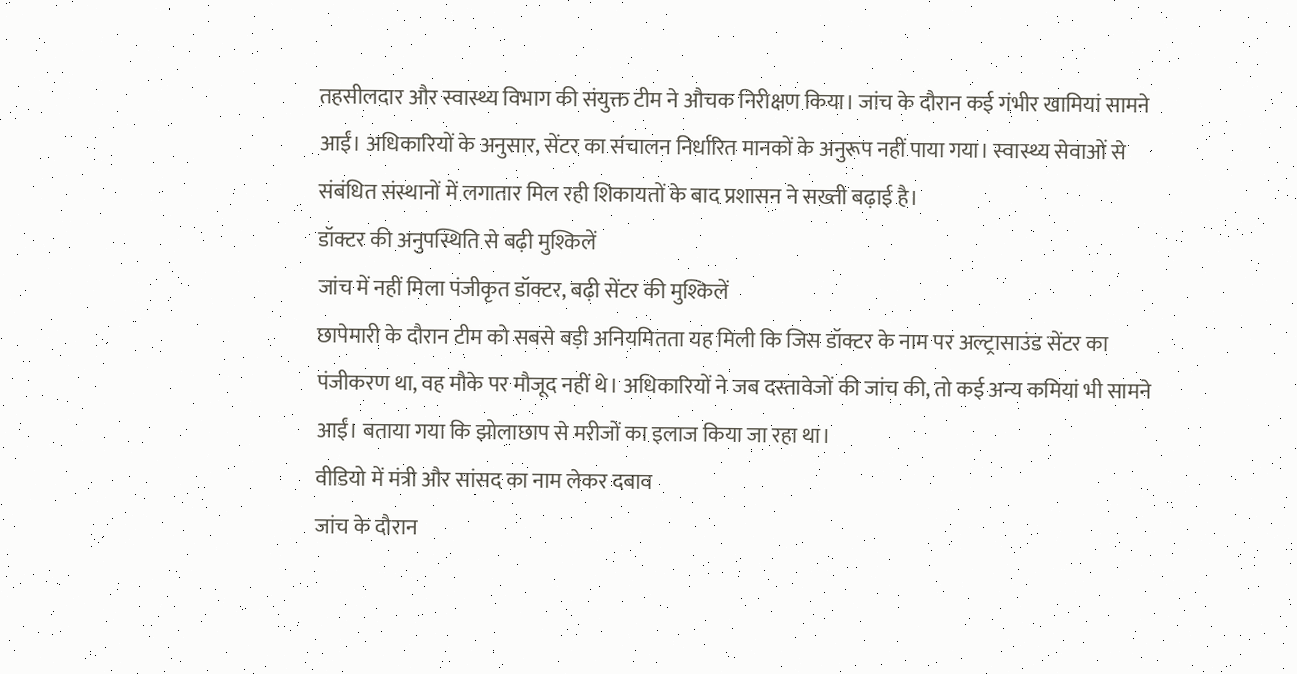तहसीलदार और स्वास्थ्य विभाग की संयुक्त टीम ने औचक निरीक्षण किया। जांच के दौरान कई गंभीर खामियां सामने आईं। अधिकारियों के अनुसार, सेंटर का संचालन निर्धारित मानकों के अनुरूप नहीं पाया गया। स्वास्थ्य सेवाओं से संबंधित संस्थानों में लगातार मिल रही शिकायतों के बाद प्रशासन ने सख्ती बढ़ाई है।
डॉक्टर की अनुपस्थिति से बढ़ी मुश्किलें
जांच में नहीं मिला पंजीकृत डॉक्टर, बढ़ी सेंटर की मुश्किलें
छापेमारी के दौरान टीम को सबसे बड़ी अनियमितता यह मिली कि जिस डॉक्टर के नाम पर अल्ट्रासाउंड सेंटर का पंजीकरण था, वह मौके पर मौजूद नहीं थे। अधिकारियों ने जब दस्तावेजों की जांच की, तो कई अन्य कमियां भी सामने आईं। बताया गया कि झोलाछाप से मरीजों का इलाज किया जा रहा था।
वीडियो में मंत्री और सांसद का नाम लेकर दबाव
जांच के दौरान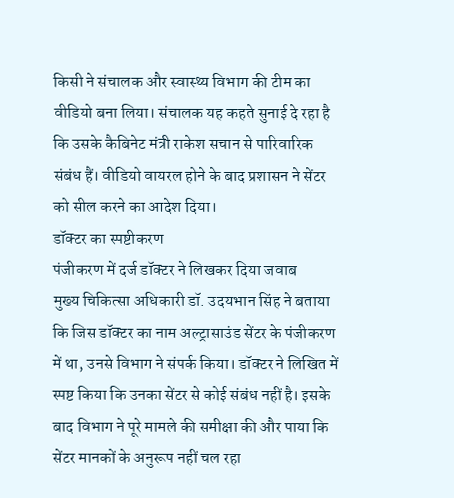किसी ने संचालक और स्वास्थ्य विभाग की टीम का वीडियो बना लिया। संचालक यह कहते सुनाई दे रहा है कि उसके कैबिनेट मंत्री राकेश सचान से पारिवारिक संबंध हैं। वीडियो वायरल होने के बाद प्रशासन ने सेंटर को सील करने का आदेश दिया।
डॉक्टर का स्पष्टीकरण
पंजीकरण में दर्ज डॉक्टर ने लिखकर दिया जवाब
मुख्य चिकित्सा अधिकारी डॉ. उदयभान सिंह ने बताया कि जिस डॉक्टर का नाम अल्ट्रासाउंड सेंटर के पंजीकरण में था, उनसे विभाग ने संपर्क किया। डॉक्टर ने लिखित में स्पष्ट किया कि उनका सेंटर से कोई संबंध नहीं है। इसके बाद विभाग ने पूरे मामले की समीक्षा की और पाया कि सेंटर मानकों के अनुरूप नहीं चल रहा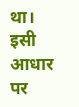था। इसी आधार पर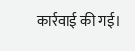कार्रवाई की गई।